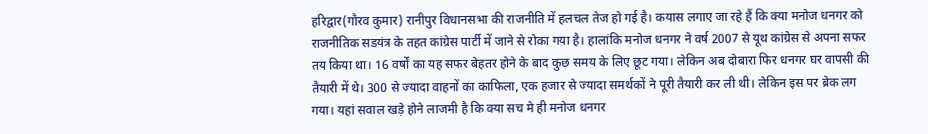हरिद्वार(गौरव कुमार) रानीपुर विधानसभा की राजनीति में हलचल तेज हो गई है। कयास लगाए जा रहे हैं कि क्या मनोज धनगर को राजनीतिक सडयंत्र के तहत कांग्रेस पार्टी में जाने से रोका गया है। हालांकि मनोज धनगर ने वर्ष 2007 से यूथ कांग्रेस से अपना सफर तय किया था। 16 वर्षों का यह सफर बेहतर होने के बाद कुछ समय के लिए छूट गया। लेकिन अब दोबारा फिर धनगर घर वापसी की तैयारी में थे। 300 से ज्यादा वाहनों का काफिला, एक हजार से ज्यादा समर्थकों ने पूरी तैयारी कर ली थी। लेकिन इस पर ब्रेक लग गया। यहां सवाल खड़े होने लाजमी है कि क्या सच मे ही मनोज धनगर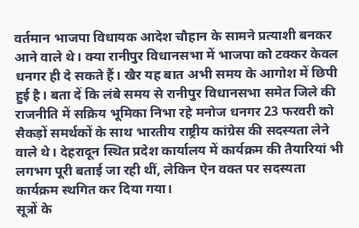वर्तमान भाजपा विधायक आदेश चौहान के सामने प्रत्याशी बनकर आने वाले थे। क्या रानीपुर विधानसभा में भाजपा को टक्कर केवल धनगर ही दे सकते हैं। खैर यह बात अभी समय के आगोश में छिपी हुई है। बता दें कि लंबे समय से रानीपुर विधानसभा समेत जिले की राजनीति में सक्रिय भूमिका निभा रहे मनोज धनगर 23 फरवरी को सैकड़ों समर्थकों के साथ भारतीय राष्ट्रीय कांग्रेस की सदस्यता लेने वाले थे। देहरादून स्थित प्रदेश कार्यालय में कार्यक्रम की तैयारियां भी लगभग पूरी बताई जा रही थीं, लेकिन ऐन वक्त पर सदस्यता कार्यक्रम स्थगित कर दिया गया।
सूत्रों के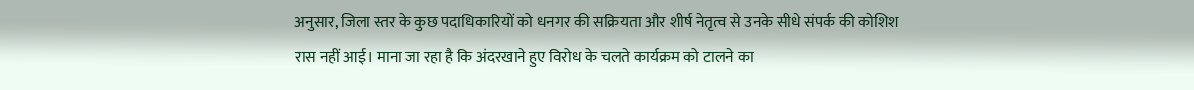अनुसार, जिला स्तर के कुछ पदाधिकारियों को धनगर की सक्रियता और शीर्ष नेतृत्व से उनके सीधे संपर्क की कोशिश रास नहीं आई। माना जा रहा है कि अंदरखाने हुए विरोध के चलते कार्यक्रम को टालने का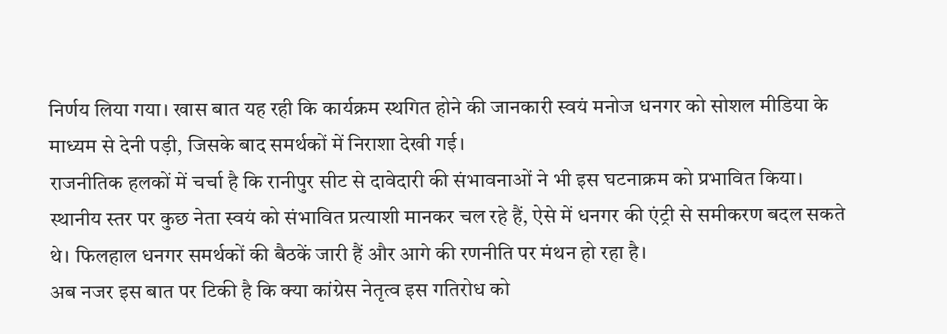निर्णय लिया गया। खास बात यह रही कि कार्यक्रम स्थगित होने की जानकारी स्वयं मनोज धनगर को सोशल मीडिया के माध्यम से देनी पड़ी, जिसके बाद समर्थकों में निराशा देखी गई।
राजनीतिक हलकों में चर्चा है कि रानीपुर सीट से दावेदारी की संभावनाओं ने भी इस घटनाक्रम को प्रभावित किया। स्थानीय स्तर पर कुछ नेता स्वयं को संभावित प्रत्याशी मानकर चल रहे हैं, ऐसे में धनगर की एंट्री से समीकरण बदल सकते थे। फिलहाल धनगर समर्थकों की बैठकें जारी हैं और आगे की रणनीति पर मंथन हो रहा है।
अब नजर इस बात पर टिकी है कि क्या कांग्रेस नेतृत्व इस गतिरोध को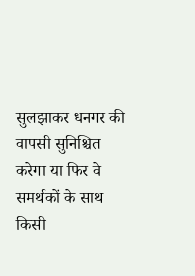सुलझाकर धनगर की वापसी सुनिश्चित करेगा या फिर वे समर्थकों के साथ किसी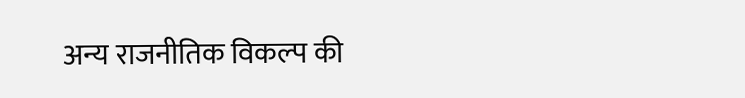अन्य राजनीतिक विकल्प की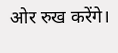ओर रुख करेंगे।